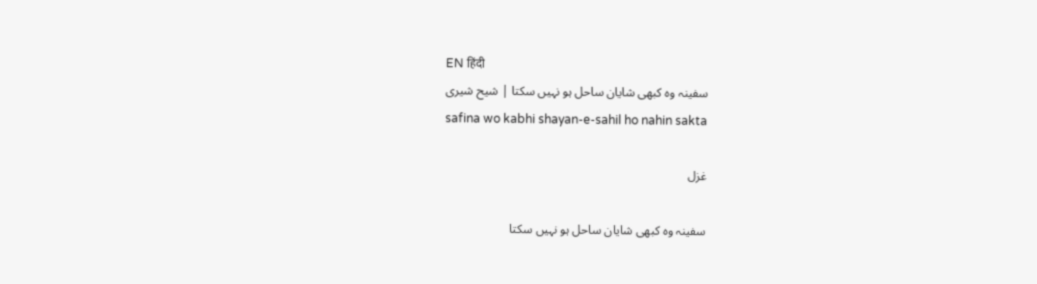EN हिंदी
سفینہ وہ کبھی شایان ساحل ہو نہیں سکتا | شیح شیری
safina wo kabhi shayan-e-sahil ho nahin sakta

غزل

سفینہ وہ کبھی شایان ساحل ہو نہیں سکتا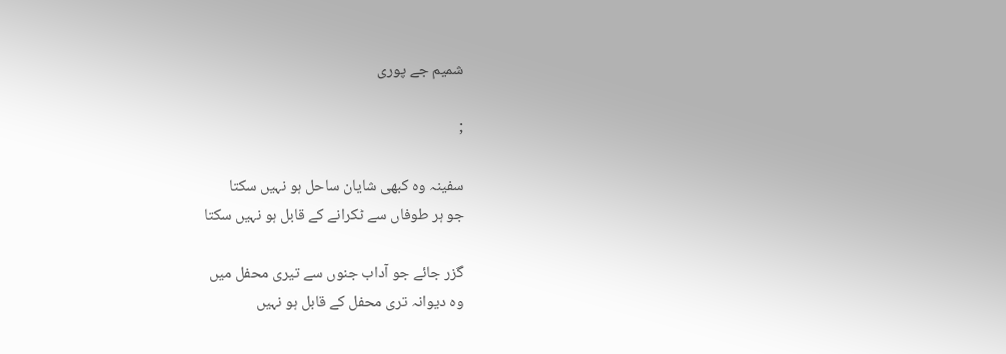شمیم جے پوری

;

سفینہ وہ کبھی شایان ساحل ہو نہیں سکتا
جو ہر طوفاں سے ٹکرانے کے قابل ہو نہیں سکتا

گزر جائے جو آداب جنوں سے تیری محفل میں
وہ دیوانہ تری محفل کے قابل ہو نہیں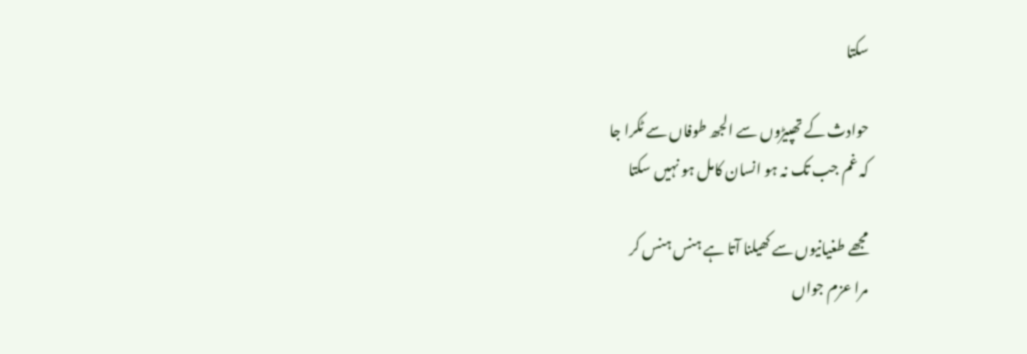سکتا

حوادث کے تھپیڑوں سے الجھ طوفاں سے ٹکرا جا
کہ غم جب تک نہ ہو انسان کامل ہو نہیں سکتا

مجھے طغیانیوں سے کھیلنا آتا ہے ہنس ہنس کر
مرا عزم جواں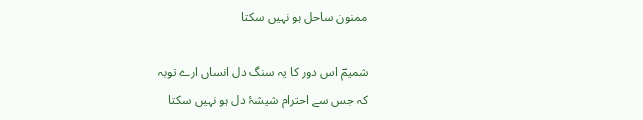ممنون ساحل ہو نہیں سکتا

شمیمؔ اس دور کا یہ سنگ دل انساں ارے توبہ
کہ جس سے احترام شیشۂ دل ہو نہیں سکتا